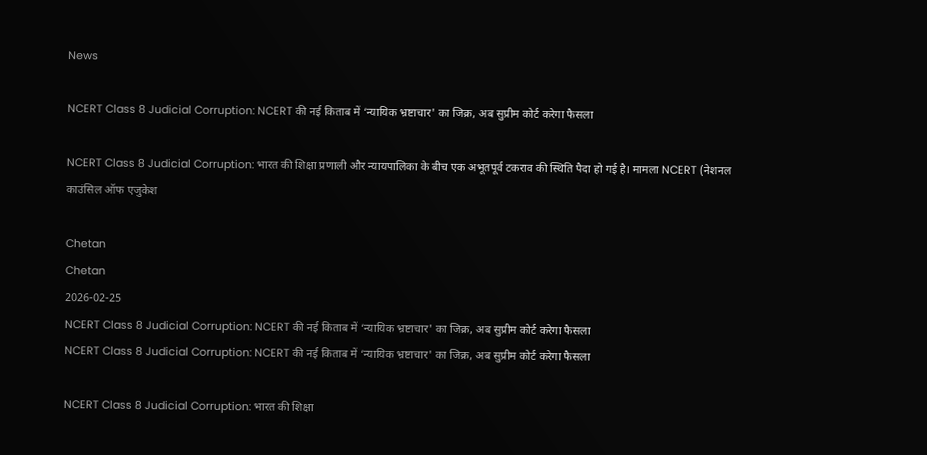News

NCERT Class 8 Judicial Corruption: NCERT की नई किताब में ‘न्यायिक भ्रष्टाचार' का जिक्र, अब सुप्रीम कोर्ट करेगा फैसला

NCERT Class 8 Judicial Corruption: भारत की शिक्षा प्रणाली और न्यायपालिका के बीच एक अभूतपूर्व टकराव की स्थिति पैदा हो गई है। मामला NCERT (नेशनल काउंसिल ऑफ एजुकेश

Chetan
Chetan
2026-02-25
NCERT Class 8 Judicial Corruption: NCERT की नई किताब में ‘न्यायिक भ्रष्टाचार' का जिक्र, अब सुप्रीम कोर्ट करेगा फैसला
NCERT Class 8 Judicial Corruption: NCERT की नई किताब में ‘न्यायिक भ्रष्टाचार' का जिक्र, अब सुप्रीम कोर्ट करेगा फैसला

NCERT Class 8 Judicial Corruption: भारत की शिक्षा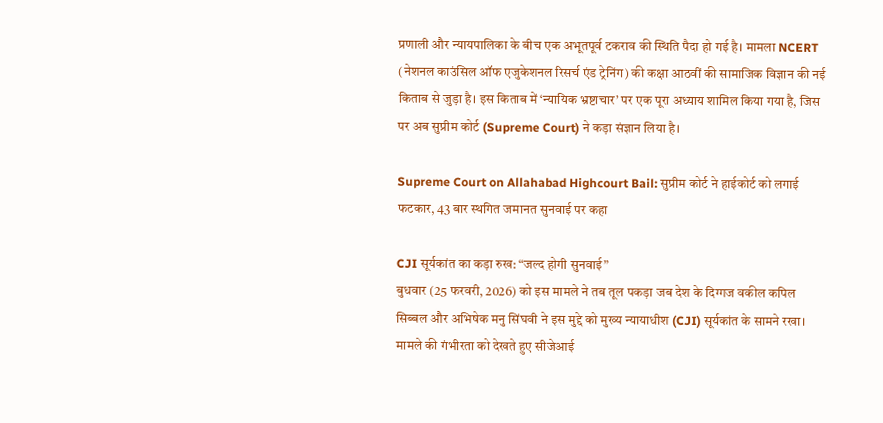प्रणाली और न्यायपालिका के बीच एक अभूतपूर्व टकराव की स्थिति पैदा हो गई है। मामला NCERT (नेशनल काउंसिल ऑफ एजुकेशनल रिसर्च एंड ट्रेनिंग) की कक्षा आठवीं की सामाजिक विज्ञान की नई किताब से जुड़ा है। इस किताब में ‘न्यायिक भ्रष्टाचार’ पर एक पूरा अध्याय शामिल किया गया है, जिस पर अब सुप्रीम कोर्ट (Supreme Court) ने कड़ा संज्ञान लिया है।

Supreme Court on Allahabad Highcourt Bail: सुप्रीम कोर्ट ने हाईकोर्ट को लगाई फटकार, 43 बार स्थगित जमानत सुनवाई पर कहा

CJI सूर्यकांत का कड़ा रुख: “जल्द होगी सुनवाई”
बुधवार (25 फरवरी, 2026) को इस मामले ने तब तूल पकड़ा जब देश के दिग्गज वकील कपिल सिब्बल और अभिषेक मनु सिंघवी ने इस मुद्दे को मुख्य न्यायाधीश (CJI) सूर्यकांत के सामने रखा। मामले की गंभीरता को देखते हुए सीजेआई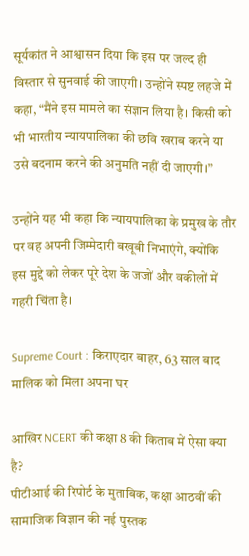सूर्यकांत ने आश्वासन दिया कि इस पर जल्द ही विस्तार से सुनवाई की जाएगी। उन्होंने स्पष्ट लहजे में कहा, “मैंने इस मामले का संज्ञान लिया है। किसी को भी भारतीय न्यायपालिका की छवि खराब करने या उसे बदनाम करने की अनुमति नहीं दी जाएगी।”

उन्होंने यह भी कहा कि न्यायपालिका के प्रमुख के तौर पर वह अपनी जिम्मेदारी बखूबी निभाएंगे, क्योंकि इस मुद्दे को लेकर पूरे देश के जजों और वकीलों में गहरी चिंता है।

Supreme Court : किराएदार बाहर, 63 साल बाद मालिक को मिला अपना घर

आखिर NCERT की कक्षा 8 की किताब में ऐसा क्या है?
पीटीआई की रिपोर्ट के मुताबिक, कक्षा आठवीं की सामाजिक विज्ञान की नई पुस्तक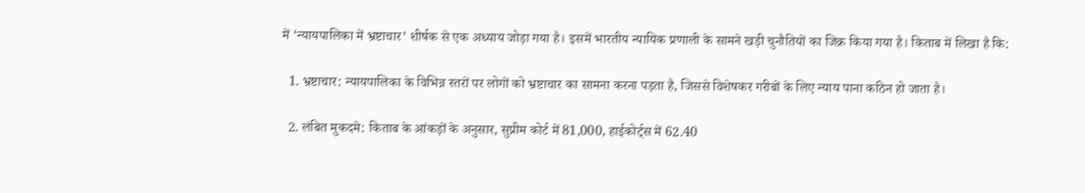में ‘न्यायपालिका में भ्रष्टाचार’ शीर्षक से एक अध्याय जोड़ा गया है। इसमें भारतीय न्यायिक प्रणाली के सामने खड़ी चुनौतियों का जिक्र किया गया है। किताब में लिखा है कि:

  1. भ्रष्टाचार: न्यायपालिका के विभिन्न स्तरों पर लोगों को भ्रष्टाचार का सामना करना पड़ता है, जिससे विशेषकर गरीबों के लिए न्याय पाना कठिन हो जाता है।

  2. लंबित मुकदमे: किताब के आंकड़ों के अनुसार, सुप्रीम कोर्ट में 81,000, हाईकोर्ट्स में 62.40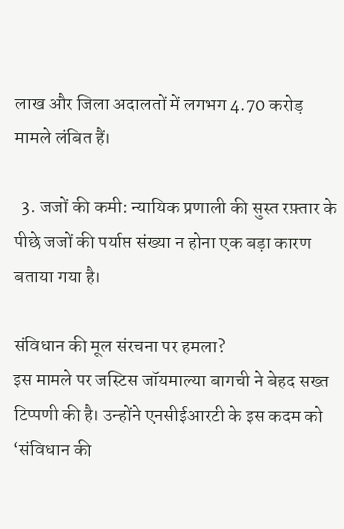लाख और जिला अदालतों में लगभग 4.70 करोड़ मामले लंबित हैं।

  3. जजों की कमी: न्यायिक प्रणाली की सुस्त रफ़्तार के पीछे जजों की पर्याप्त संख्या न होना एक बड़ा कारण बताया गया है।

संविधान की मूल संरचना पर हमला?
इस मामले पर जस्टिस जॉयमाल्या बागची ने बेहद सख्त टिप्पणी की है। उन्होंने एनसीईआरटी के इस कदम को ‘संविधान की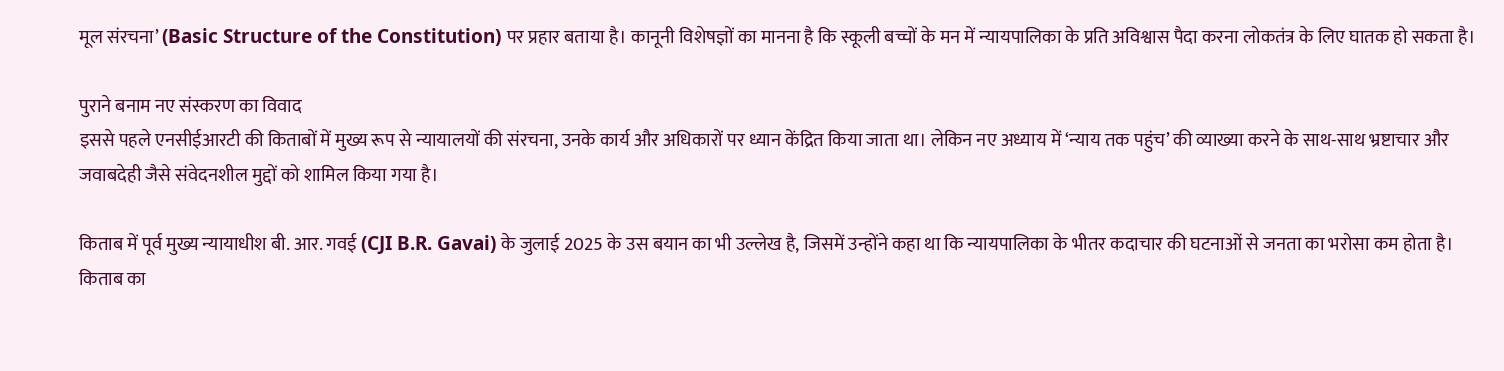मूल संरचना’ (Basic Structure of the Constitution) पर प्रहार बताया है। कानूनी विशेषज्ञों का मानना है कि स्कूली बच्चों के मन में न्यायपालिका के प्रति अविश्वास पैदा करना लोकतंत्र के लिए घातक हो सकता है।

पुराने बनाम नए संस्करण का विवाद
इससे पहले एनसीईआरटी की किताबों में मुख्य रूप से न्यायालयों की संरचना, उनके कार्य और अधिकारों पर ध्यान केंद्रित किया जाता था। लेकिन नए अध्याय में ‘न्याय तक पहुंच’ की व्याख्या करने के साथ-साथ भ्रष्टाचार और जवाबदेही जैसे संवेदनशील मुद्दों को शामिल किया गया है।

किताब में पूर्व मुख्य न्यायाधीश बी. आर. गवई (CJI B.R. Gavai) के जुलाई 2025 के उस बयान का भी उल्लेख है, जिसमें उन्होंने कहा था कि न्यायपालिका के भीतर कदाचार की घटनाओं से जनता का भरोसा कम होता है। किताब का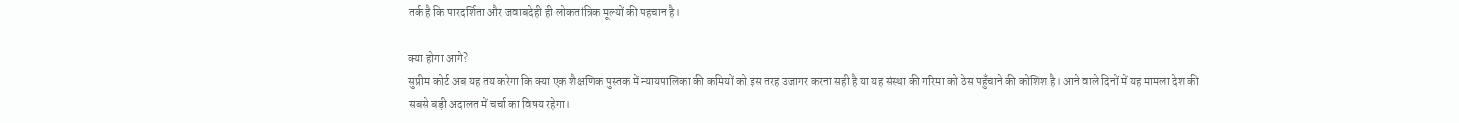तर्क है कि पारदर्शिता और जवाबदेही ही लोकतांत्रिक मूल्यों की पहचान है।

क्या होगा आगे?
सुप्रीम कोर्ट अब यह तय करेगा कि क्या एक शैक्षणिक पुस्तक में न्यायपालिका की कमियों को इस तरह उजागर करना सही है या यह संस्था की गरिमा को ठेस पहुँचाने की कोशिश है। आने वाले दिनों में यह मामला देश की सबसे बड़ी अदालत में चर्चा का विषय रहेगा।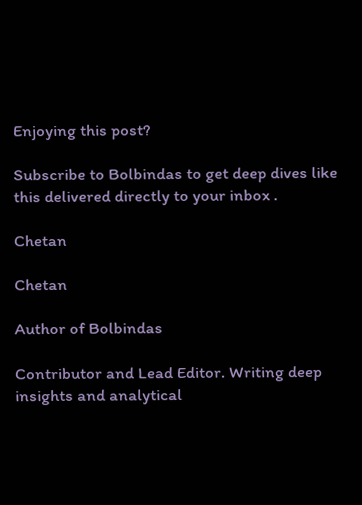Enjoying this post?

Subscribe to Bolbindas to get deep dives like this delivered directly to your inbox .

Chetan

Chetan

Author of Bolbindas

Contributor and Lead Editor. Writing deep insights and analytical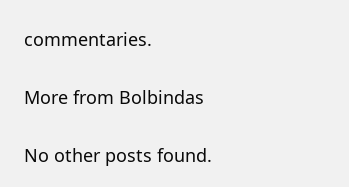commentaries.

More from Bolbindas

No other posts found.